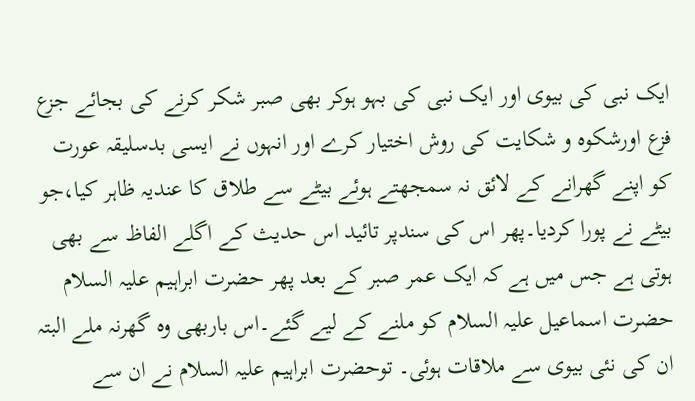ایک نبی کی بیوی اور ایک نبی کی بہو ہوکر بھی صبر شکر کرنے کی بجائے جزع فزع اورشکوہ و شکایت کی روش اختیار کرے اور انہوں نے ایسی بدسلیقہ عورت کو اپنے گھرانے کے لائق نہ سمجھتے ہوئے بیٹے سے طلاق کا عندیہ ظاہر کیا،جو بیٹے نے پورا کردیا۔پھر اس کی سندپر تائید اس حدیث کے اگلے الفاظ سے بھی ہوتی ہے جس میں ہے کہ ایک عمر صبر کے بعد پھر حضرت ابراہیم علیہ السلام حضرت اسماعیل علیہ السلام کو ملنے کے لیے گئے۔اس باربھی وہ گھرنہ ملے البتہ ان کی نئی بیوی سے ملاقات ہوئی۔ توحضرت ابراہیم علیہ السلام نے ان سے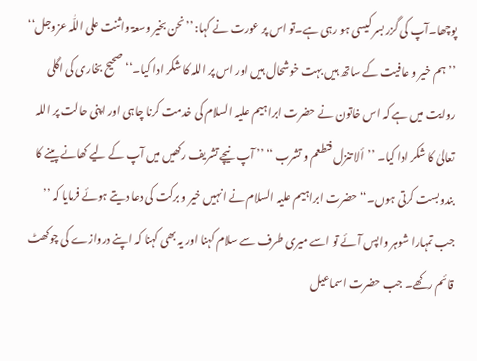پوچھا۔آپ کی گزر بسر کیسی ہو رہی ہے۔تو اس پر عورت نے کہا: ’’نحن بخیر وسعۃ واثنت علی اللّٰہ عزوجل‘‘ ’’ ہم خیر و عافیت کے ساتھ ہیں بہت خوشحال ہیں اور اس پر اللہ کا شکر ادا کیا۔‘‘ صحیح بخاری کی اگلی روایت میں ہے کہ اس خاتون نے حضرت ابراہیم علیہ السلام کی خدمت کرنا چاہی اور اپنی حالت پر اللہ تعالیٰ کا شکر ادا کیا۔ ’’ألا تنزل فتطعم و تشرب ‘‘ ’’ آپ نیچے تشریف رکھیں میں آپ کے لیے کھانے پینے کا بندوبست کرتی ہوں۔‘‘ حضرت ابراہیم علیہ السلام نے انہیں خیر و برکت کی دعا دیتے ہوئے فرمایا کہ ’’ جب تمہارا شوہر واپس آئے تو اسے میری طرف سے سلام کہنا اور یہ بھی کہنا کہ اپنے دروازے کی چوکھٹ قائم رکھے۔ جب حضرت اسماعیل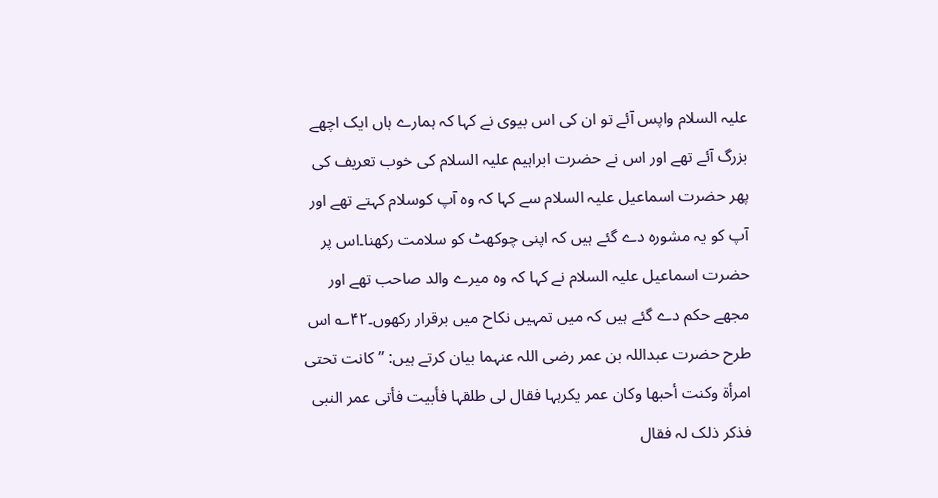علیہ السلام واپس آئے تو ان کی اس بیوی نے کہا کہ ہمارے ہاں ایک اچھے بزرگ آئے تھے اور اس نے حضرت ابراہیم علیہ السلام کی خوب تعریف کی پھر حضرت اسماعیل علیہ السلام سے کہا کہ وہ آپ کوسلام کہتے تھے اور آپ کو یہ مشورہ دے گئے ہیں کہ اپنی چوکھٹ کو سلامت رکھنا۔اس پر حضرت اسماعیل علیہ السلام نے کہا کہ وہ میرے والد صاحب تھے اور مجھے حکم دے گئے ہیں کہ میں تمہیں نکاح میں برقرار رکھوں۔۴۲؎ اس طرح حضرت عبداللہ بن عمر رضی اللہ عنہما بیان کرتے ہیں: ’’کانت تحتی امرأۃ وکنت أحبھا وکان عمر یکرہہا فقال لی طلقہا فأبیت فأتی عمر النبی فذکر ذلک لہ فقال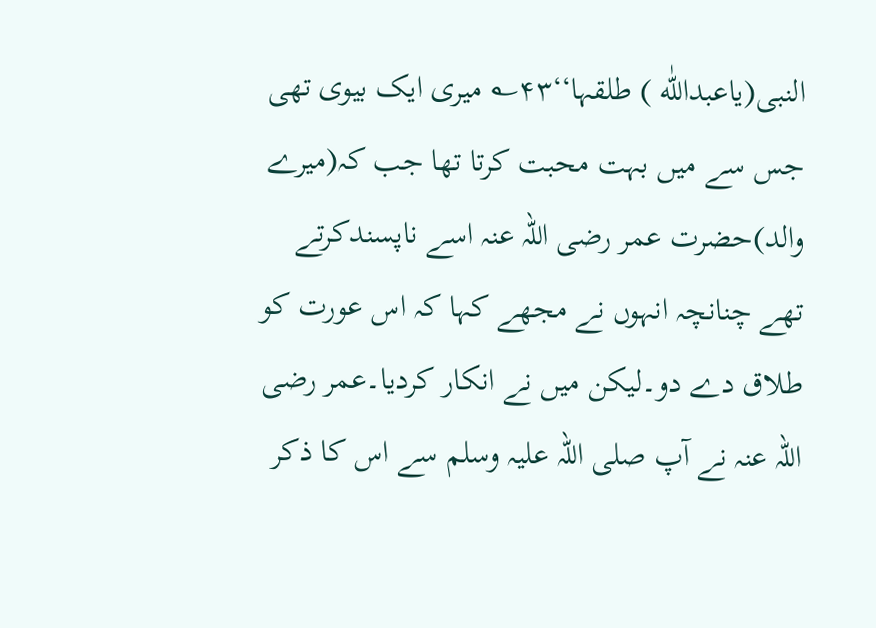النبی(یاعبداللّٰه ) طلقہا‘‘۴۳؎ میری ایک بیوی تھی جس سے میں بہت محبت کرتا تھا جب کہ(میرے والد)حضرت عمر رضی اللہ عنہ اسے ناپسندکرتے تھے چنانچہ انہوں نے مجھے کہا کہ اس عورت کو طلاق دے دو۔لیکن میں نے انکار کردیا۔عمر رضی اللہ عنہ نے آپ صلی اللہ علیہ وسلم سے اس کا ذکر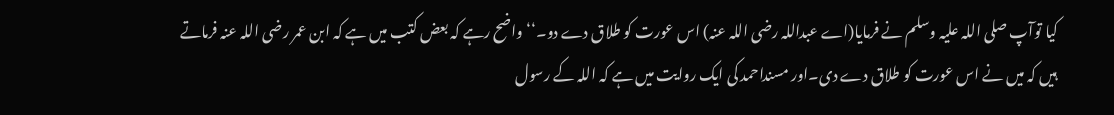کیا توآپ صلی اللہ علیہ وسلم نے فرمایا(اے عبداللہ رضی اللہ عنہ) اس عورت کو طلاق دے دو۔‘‘ واضح رہے کہ بعض کتب میں ہے کہ ابن عمر رضی اللہ عنہ فرماتے ہیں کہ میں نے اس عورت کو طلاق دے دی۔اور مسنداحمد کی ایک روایت میں ہے کہ اللہ کے رسول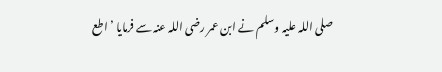صلی اللہ علیہ وسلم نے ابن عمر رضی اللہ عنہ سے فرمایا ’اطع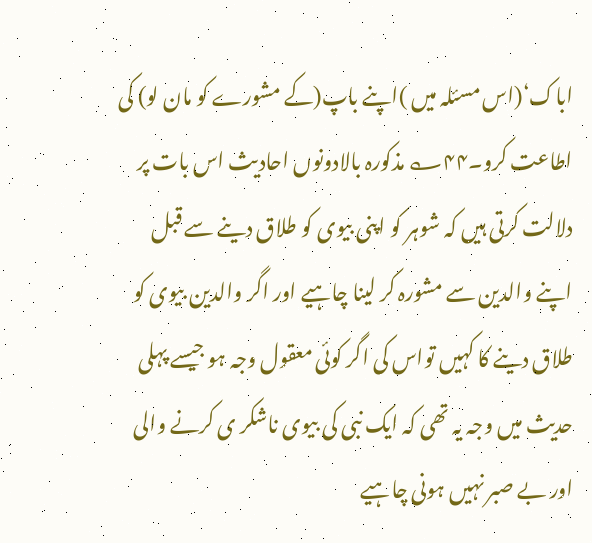اباک‘(اس مسئلہ میں )اپنے باپ(کے مشورے کو مان لو) کی اطاعت کرو۔۴۴؎ مذکورہ بالادونوں احادیث اس بات پر دلالت کرتی ہیں کہ شوہر کو اپنی بیوی کو طلاق دینے سے قبل اپنے والدین سے مشورہ کر لینا چاہیے اور اگر والدین بیوی کو طلاق دینے کا کہیں تواس کی اگر کوئی معقول وجہ ہو جیسے پہلی حدیث میں وجہ یہ تھی کہ ایک نبی کی بیوی ناشکر ی کرنے والی اور بے صبر نہیں ہونی چاہیے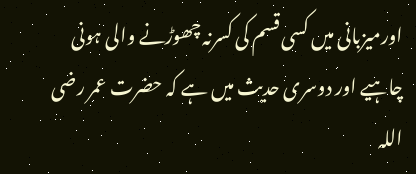اورمیزبانی میں کسی قسم کی کسرنہ چھوڑنے والی ہونی چاہیے اور دوسری حدیث میں ہے کہ حضرت عمر رضی اللہ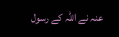عنہ نے اللہ کے رسول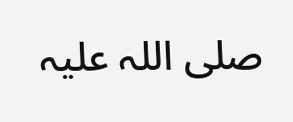صلی اللہ علیہ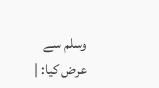وسلم سے عرض کیا: |